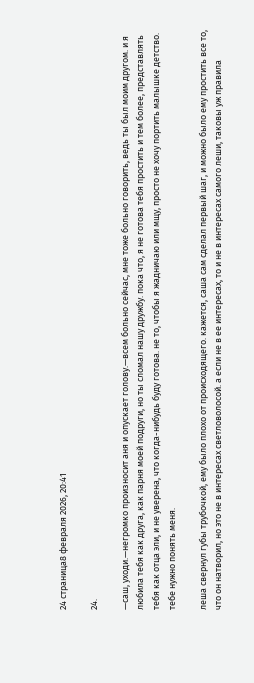24 страница8 февраля 2026, 20:41

24.

—саш, уходи.—негромко произносит аня и опускает голову.—всем больно сейчас, мне тоже больно говорить, ведь ты был моим другом. и я любила тебя как друга, как парня моей подруги, но ты сломал нашу дружбу. пока что, я не готова тебя простить и тем более, представлять тебя как отца эли, и не уверена, что когда-нибудь буду готова. не то, чтобы я жадничаю или мщу, просто не хочу портить малышке детство. тебе нужно понять меня.

леша свернул губы трубочкой, ему было плохо от происходящего. кажется, саша сам сделал первый шаг, и можно было ему простить все то, что он натворил, но это не в интересах светловолосой. а если не в ее интересах, то и не в интересах самого леши, таковы уж правила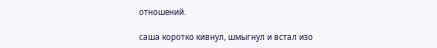отношений.

саша коротко кивнул, шмыгнул и встал изо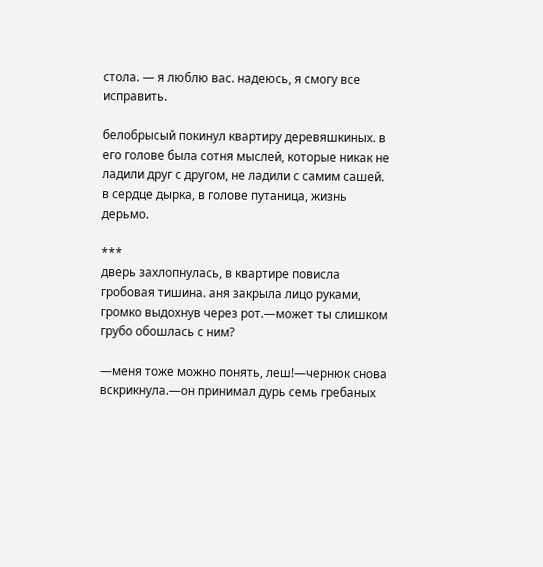стола. — я люблю вас. надеюсь, я смогу все исправить.

белобрысый покинул квартиру деревяшкиных. в его голове была сотня мыслей, которые никак не ладили друг с другом, не ладили с самим сашей. в сердце дырка, в голове путаница, жизнь дерьмо.

***
дверь захлопнулась, в квартире повисла гробовая тишина. аня закрыла лицо руками, громко выдохнув через рот.—может ты слишком грубо обошлась с ним?

—меня тоже можно понять, леш!—чернюк снова вскрикнула.—он принимал дурь семь гребаных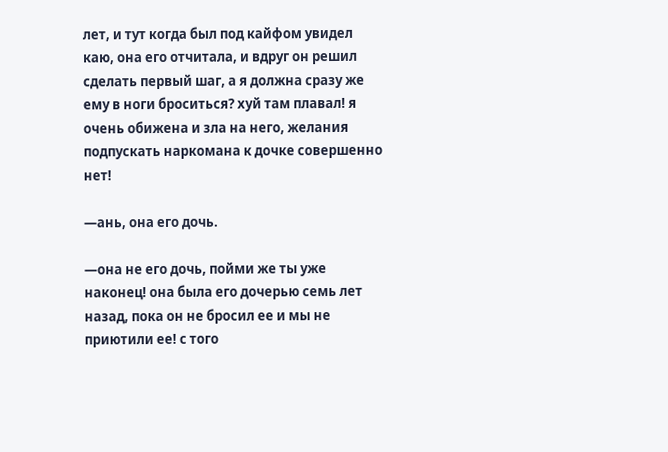лет, и тут когда был под кайфом увидел каю, она его отчитала, и вдруг он решил сделать первый шаг, а я должна сразу же ему в ноги броситься? хуй там плавал! я очень обижена и зла на него, желания подпускать наркомана к дочке совершенно нет!

—ань, она его дочь.

—она не его дочь, пойми же ты уже наконец! она была его дочерью семь лет назад, пока он не бросил ее и мы не приютили ее! с того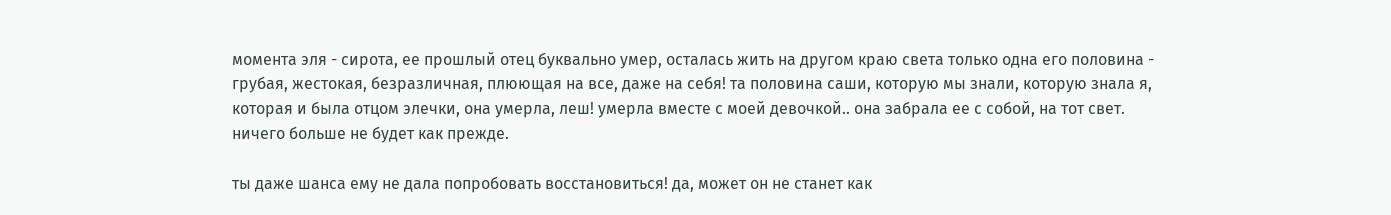момента эля - сирота, ее прошлый отец буквально умер, осталась жить на другом краю света только одна его половина - грубая, жестокая, безразличная, плюющая на все, даже на себя! та половина саши, которую мы знали, которую знала я, которая и была отцом элечки, она умерла, леш! умерла вместе с моей девочкой.. она забрала ее с собой, на тот свет. ничего больше не будет как прежде.

ты даже шанса ему не дала попробовать восстановиться! да, может он не станет как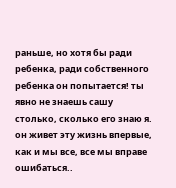раньше, но хотя бы ради ребенка, ради собственного ребенка он попытается! ты явно не знаешь сашу столько, сколько его знаю я. он живет эту жизнь впервые, как и мы все, все мы вправе ошибаться..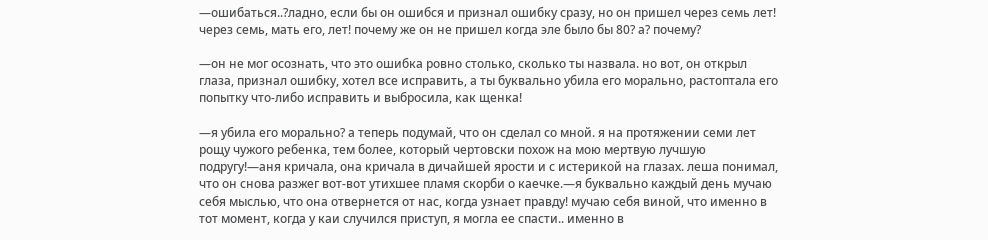—ошибаться..?ладно, если бы он ошибся и признал ошибку сразу, но он пришел через семь лет! через семь, мать его, лет! почему же он не пришел когда эле было бы 80? а? почему?

—он не мог осознать, что это ошибка ровно столько, сколько ты назвала. но вот, он открыл глаза, признал ошибку, хотел все исправить, а ты буквально убила его морально, растоптала его попытку что-либо исправить и выбросила, как щенка!

—я убила его морально? а теперь подумай, что он сделал со мной. я на протяжении семи лет рощу чужого ребенка, тем более, который чертовски похож на мою мертвую лучшую подругу!—аня кричала, она кричала в дичайшей ярости и с истерикой на глазах. леша понимал, что он снова разжег вот-вот утихшее пламя скорби о каечке.—я буквально каждый день мучаю себя мыслью, что она отвернется от нас, когда узнает правду! мучаю себя виной, что именно в тот момент, когда у каи случился приступ, я могла ее спасти.. именно в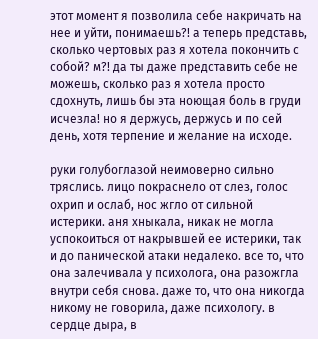этот момент я позволила себе накричать на нее и уйти, понимаешь?! а теперь представь, сколько чертовых раз я хотела покончить с собой? м?! да ты даже представить себе не можешь, сколько раз я хотела просто сдохнуть, лишь бы эта ноющая боль в груди исчезла! но я держусь, держусь и по сей день, хотя терпение и желание на исходе.

руки голубоглазой неимоверно сильно тряслись. лицо покраснело от слез, голос охрип и ослаб, нос жгло от сильной истерики. аня хныкала, никак не могла успокоиться от накрывшей ее истерики, так и до панической атаки недалеко. все то, что она залечивала у психолога, она разожгла внутри себя снова. даже то, что она никогда никому не говорила, даже психологу. в сердце дыра, в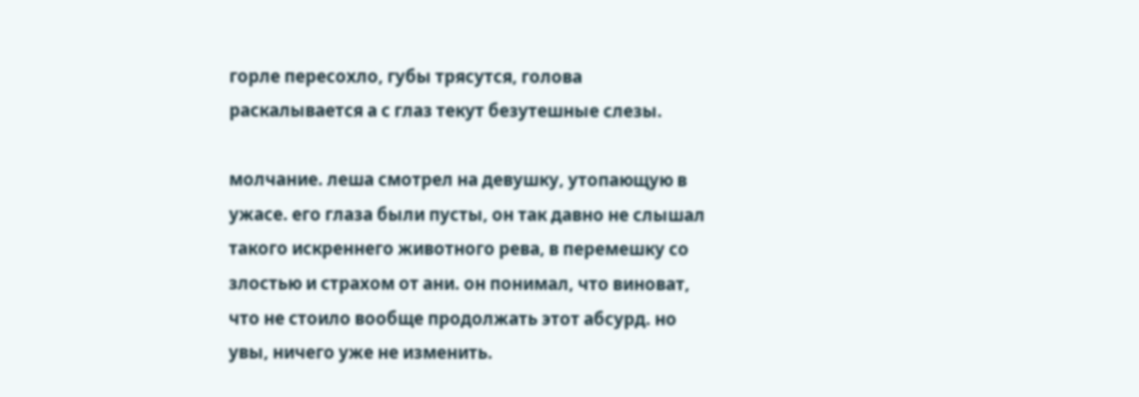горле пересохло, губы трясутся, голова раскалывается а с глаз текут безутешные слезы.

молчание. леша смотрел на девушку, утопающую в ужасе. его глаза были пусты, он так давно не слышал такого искреннего животного рева, в перемешку со злостью и страхом от ани. он понимал, что виноват, что не стоило вообще продолжать этот абсурд. но увы, ничего уже не изменить.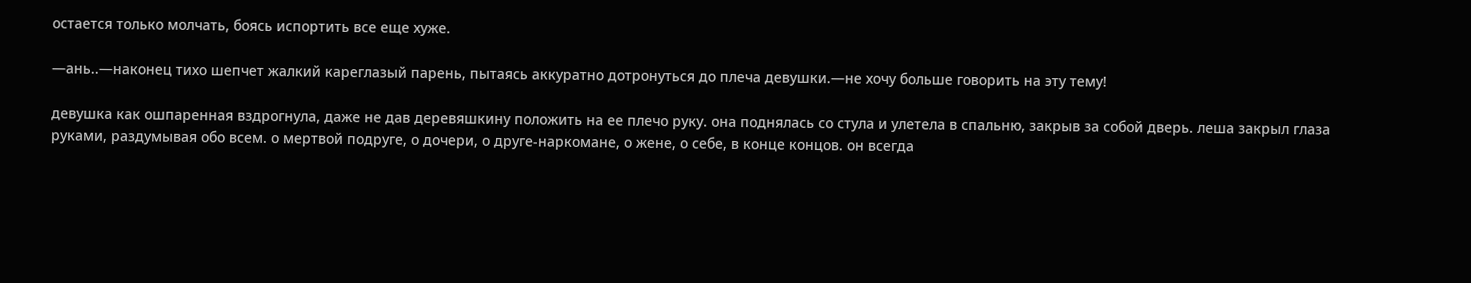остается только молчать, боясь испортить все еще хуже.

—ань..—наконец тихо шепчет жалкий кареглазый парень, пытаясь аккуратно дотронуться до плеча девушки.—не хочу больше говорить на эту тему!

девушка как ошпаренная вздрогнула, даже не дав деревяшкину положить на ее плечо руку. она поднялась со стула и улетела в спальню, закрыв за собой дверь. леша закрыл глаза руками, раздумывая обо всем. о мертвой подруге, о дочери, о друге-наркомане, о жене, о себе, в конце концов. он всегда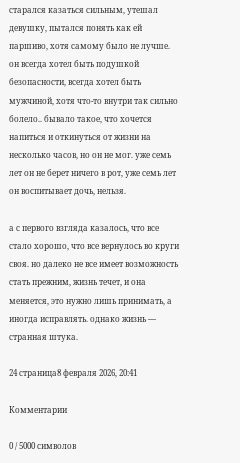старался казаться сильным, утешал девушку, пытался понять как ей паршиво, хотя самому было не лучше. он всегда хотел быть подушкой безопасности, всегда хотел быть мужчиной, хотя что-то внутри так сильно болело.. бывало такое, что хочется напиться и откинуться от жизни на несколько часов, но он не мог. уже семь лет он не берет ничего в рот, уже семь лет он воспитывает дочь, нельзя.

а с первого взгляда казалось, что все стало хорошо, что все вернулось во круги своя. но далеко не все имеет возможность стать прежним, жизнь течет, и она меняется, это нужно лишь принимать, а иногда исправлять. однако жизнь — странная штука.

24 страница8 февраля 2026, 20:41

Комментарии

0 / 5000 символов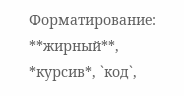Форматирование: **жирный**, *курсив*, `код`,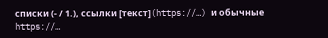списки (- / 1.), ссылки [текст](https://…) и обычные https://…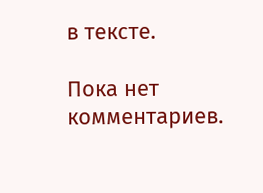в тексте.

Пока нет комментариев.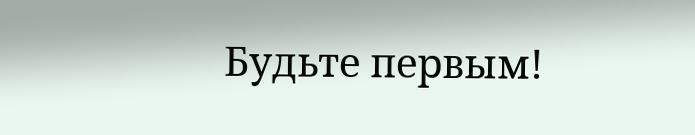Будьте первым!